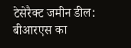टेसेरैक्ट जमीन डील: बीआरएस का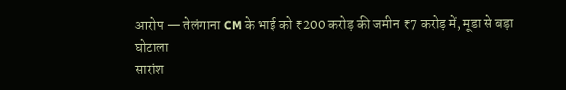आरोप — तेलंगाना CM के भाई को ₹200 करोड़ की जमीन ₹7 करोड़ में, मूडा से बड़ा घोटाला
सारांश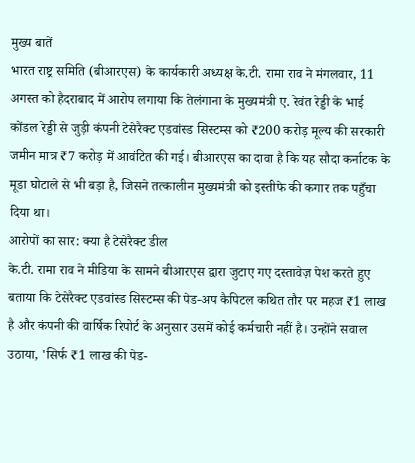मुख्य बातें
भारत राष्ट्र समिति (बीआरएस) के कार्यकारी अध्यक्ष के.टी. रामा राव ने मंगलवार, 11 अगस्त को हैदराबाद में आरोप लगाया कि तेलंगाना के मुख्यमंत्री ए. रेवंत रेड्डी के भाई कोंडल रेड्डी से जुड़ी कंपनी टेसेरैक्ट एडवांस्ड सिस्टम्स को ₹200 करोड़ मूल्य की सरकारी जमीन मात्र ₹7 करोड़ में आवंटित की गई। बीआरएस का दावा है कि यह सौदा कर्नाटक के मूडा घोटाले से भी बड़ा है, जिसने तत्कालीन मुख्यमंत्री को इस्तीफे की कगार तक पहुँचा दिया था।
आरोपों का सार: क्या है टेसेरैक्ट डील
के.टी. रामा राव ने मीडिया के सामने बीआरएस द्वारा जुटाए गए दस्तावेज़ पेश करते हुए बताया कि टेसेरैक्ट एडवांस्ड सिस्टम्स की पेड-अप कैपिटल कथित तौर पर महज ₹1 लाख है और कंपनी की वार्षिक रिपोर्ट के अनुसार उसमें कोई कर्मचारी नहीं है। उन्होंने सवाल उठाया, 'सिर्फ ₹1 लाख की पेड-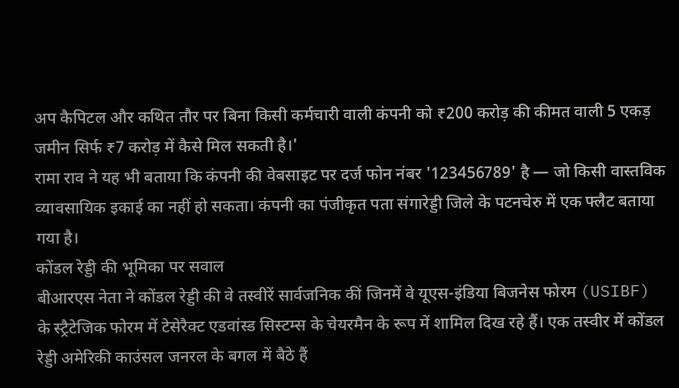अप कैपिटल और कथित तौर पर बिना किसी कर्मचारी वाली कंपनी को ₹200 करोड़ की कीमत वाली 5 एकड़ जमीन सिर्फ ₹7 करोड़ में कैसे मिल सकती है।'
रामा राव ने यह भी बताया कि कंपनी की वेबसाइट पर दर्ज फोन नंबर '123456789' है — जो किसी वास्तविक व्यावसायिक इकाई का नहीं हो सकता। कंपनी का पंजीकृत पता संगारेड्डी जिले के पटनचेरु में एक फ्लैट बताया गया है।
कोंडल रेड्डी की भूमिका पर सवाल
बीआरएस नेता ने कोंडल रेड्डी की वे तस्वीरें सार्वजनिक कीं जिनमें वे यूएस-इंडिया बिजनेस फोरम (USIBF) के स्ट्रैटेजिक फोरम में टेसेरैक्ट एडवांस्ड सिस्टम्स के चेयरमैन के रूप में शामिल दिख रहे हैं। एक तस्वीर में कोंडल रेड्डी अमेरिकी काउंसल जनरल के बगल में बैठे हैं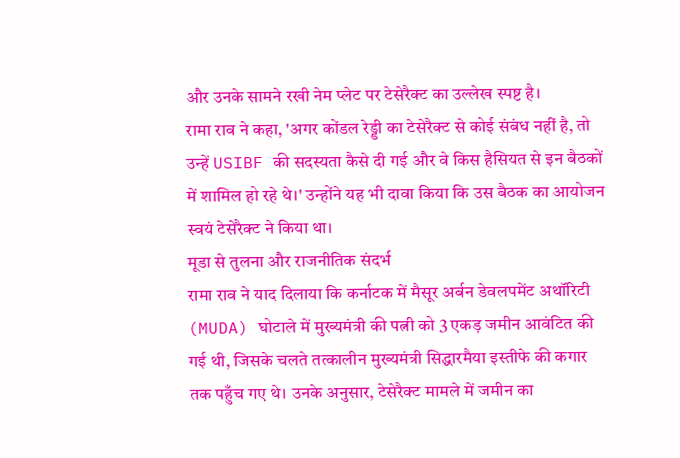और उनके सामने रखी नेम प्लेट पर टेसेरैक्ट का उल्लेख स्पष्ट है।
रामा राव ने कहा, 'अगर कोंडल रेड्डी का टेसेरैक्ट से कोई संबंध नहीं है, तो उन्हें USIBF की सदस्यता कैसे दी गई और वे किस हैसियत से इन बैठकों में शामिल हो रहे थे।' उन्होंने यह भी दावा किया कि उस बैठक का आयोजन स्वयं टेसेरैक्ट ने किया था।
मूडा से तुलना और राजनीतिक संदर्भ
रामा राव ने याद दिलाया कि कर्नाटक में मैसूर अर्बन डेवलपमेंट अथॉरिटी (MUDA) घोटाले में मुख्यमंत्री की पत्नी को 3 एकड़ जमीन आवंटित की गई थी, जिसके चलते तत्कालीन मुख्यमंत्री सिद्धारमैया इस्तीफे की कगार तक पहुँच गए थे। उनके अनुसार, टेसेरैक्ट मामले में जमीन का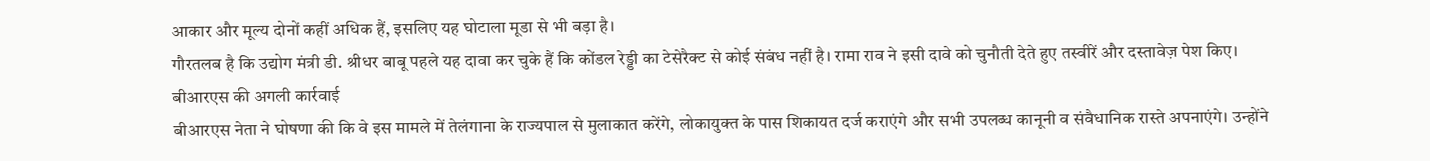आकार और मूल्य दोनों कहीं अधिक हैं, इसलिए यह घोटाला मूडा से भी बड़ा है।
गौरतलब है कि उद्योग मंत्री डी. श्रीधर बाबू पहले यह दावा कर चुके हैं कि कोंडल रेड्डी का टेसेरैक्ट से कोई संबंध नहीं है। रामा राव ने इसी दावे को चुनौती देते हुए तस्वीरें और दस्तावेज़ पेश किए।
बीआरएस की अगली कार्रवाई
बीआरएस नेता ने घोषणा की कि वे इस मामले में तेलंगाना के राज्यपाल से मुलाकात करेंगे, लोकायुक्त के पास शिकायत दर्ज कराएंगे और सभी उपलब्ध कानूनी व संवैधानिक रास्ते अपनाएंगे। उन्होंने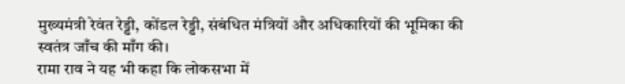मुख्यमंत्री रेवंत रेड्डी, कोंडल रेड्डी, संबंधित मंत्रियों और अधिकारियों की भूमिका की स्वतंत्र जाँच की माँग की।
रामा राव ने यह भी कहा कि लोकसभा में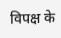विपक्ष के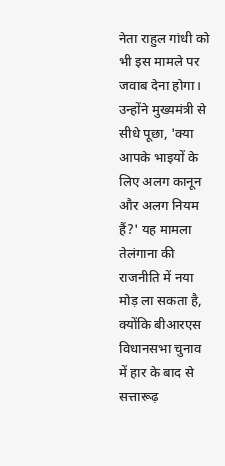नेता राहुल गांधी को भी इस मामले पर जवाब देना होगा। उन्होंने मुख्यमंत्री से सीधे पूछा, 'क्या आपके भाइयों के लिए अलग कानून और अलग नियम हैं?' यह मामला तेलंगाना की राजनीति में नया मोड़ ला सकता है, क्योंकि बीआरएस विधानसभा चुनाव में हार के बाद से सत्तारूढ़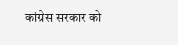कांग्रेस सरकार को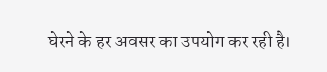घेरने के हर अवसर का उपयोग कर रही है।